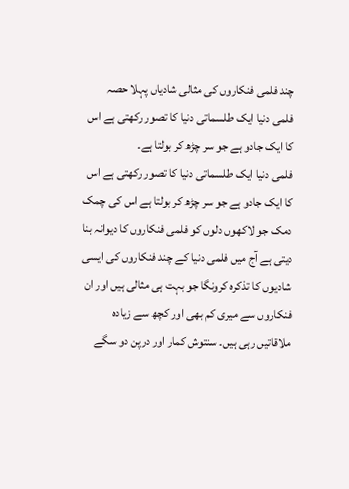چند فلمی فنکاروں کی مثالی شادیاں پہلا حصہ
فلمی دنیا ایک طلسماتی دنیا کا تصور رکھتی ہے اس کا ایک جادو ہے جو سر چڑھ کر بولتا ہے۔
فلمی دنیا ایک طلسماتی دنیا کا تصور رکھتی ہے اس کا ایک جادو ہے جو سر چڑھ کر بولتا ہے اس کی چمک دمک جو لاکھوں دلوں کو فلمی فنکاروں کا دیوانہ بنا دیتی ہے آج میں فلمی دنیا کے چند فنکاروں کی ایسی شادیوں کا تذکرہ کرونگا جو بہت ہی مثالی ہیں اور ان فنکاروں سے میری کم بھی اور کچھ سے زیادہ ملاقاتیں رہی ہیں۔ سنتوش کمار اور درپن دو سگے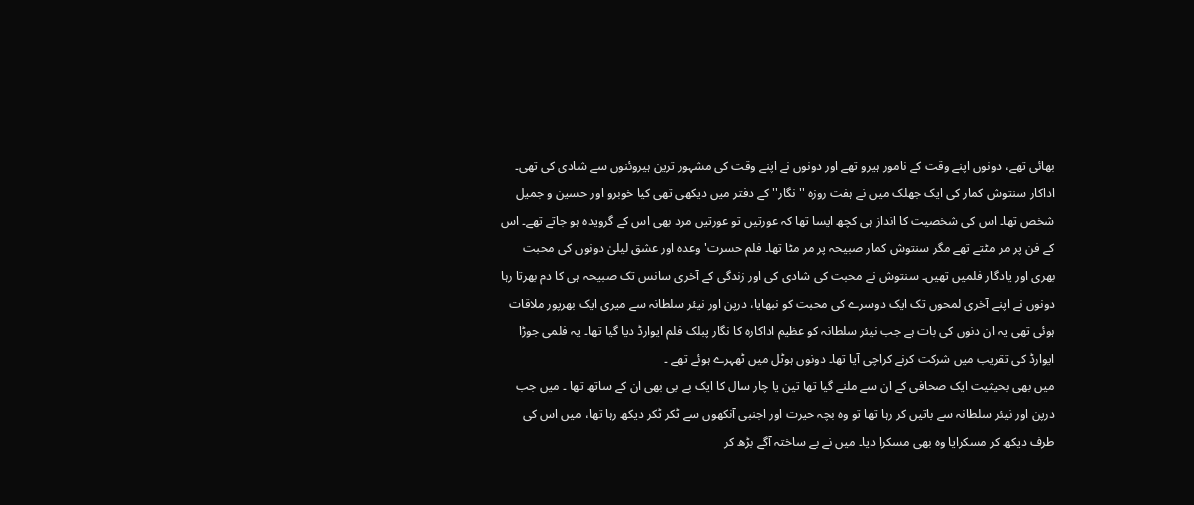بھائی تھے، دونوں اپنے وقت کے نامور ہیرو تھے اور دونوں نے اپنے وقت کی مشہور ترین ہیروئنوں سے شادی کی تھی۔
اداکار سنتوش کمار کی ایک جھلک میں نے ہفت روزہ ''نگار'' کے دفتر میں دیکھی تھی کیا خوبرو اور حسین و جمیل شخص تھا۔ اس کی شخصیت کا انداز ہی کچھ ایسا تھا کہ عورتیں تو عورتیں مرد بھی اس کے گرویدہ ہو جاتے تھے۔ اس کے فن پر مر مٹتے تھے مگر سنتوش کمار صبیحہ پر مر مٹا تھا۔ فلم حسرت' وعدہ اور عشق لیلیٰ دونوں کی محبت بھری اور یادگار فلمیں تھیں۔ سنتوش نے محبت کی شادی کی اور زندگی کے آخری سانس تک صبیحہ ہی کا دم بھرتا رہا دونوں نے اپنے آخری لمحوں تک ایک دوسرے کی محبت کو نبھایا، درپن اور نیئر سلطانہ سے میری ایک بھرپور ملاقات ہوئی تھی یہ ان دنوں کی بات ہے جب نیئر سلطانہ کو عظیم اداکارہ کا نگار پبلک فلم ایوارڈ دیا گیا تھا۔ یہ فلمی جوڑا ایوارڈ کی تقریب میں شرکت کرنے کراچی آیا تھا۔ دونوں ہوٹل میں ٹھہرے ہوئے تھے ۔
میں بھی بحیثیت ایک صحافی کے ان سے ملنے گیا تھا تین یا چار سال کا ایک بے بی بھی ان کے ساتھ تھا ۔ میں جب درپن اور نیئر سلطانہ سے باتیں کر رہا تھا تو وہ بچہ حیرت اور اجنبی آنکھوں سے ٹکر ٹکر دیکھ رہا تھا، میں اس کی طرف دیکھ کر مسکرایا وہ بھی مسکرا دیا۔ میں نے بے ساختہ آگے بڑھ کر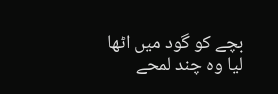بچے کو گود میں اٹھا لیا وہ چند لمحے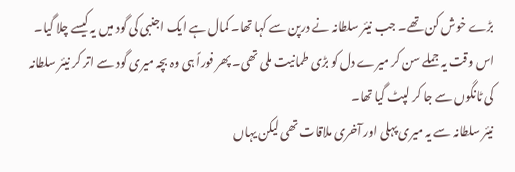بڑے خوش کن تھے۔ جب نیئر سلطانہ نے درپن سے کہا تھا۔ کمال ہے ایک اجنبی کی گود میں یہ کیسے چلا گیا۔ اس وقت یہ جملے سن کر میرے دل کو بڑی طمانیت ملی تھی۔ پھر فوراً ہی وہ بچہ میری گود سے اتر کر نیئر سلطانہ کی ٹانگوں سے جا کر لپٹ گیا تھا۔
نیئر سلطانہ سے یہ میری پہلی اور آخری ملاقات تھی لیکن یہاں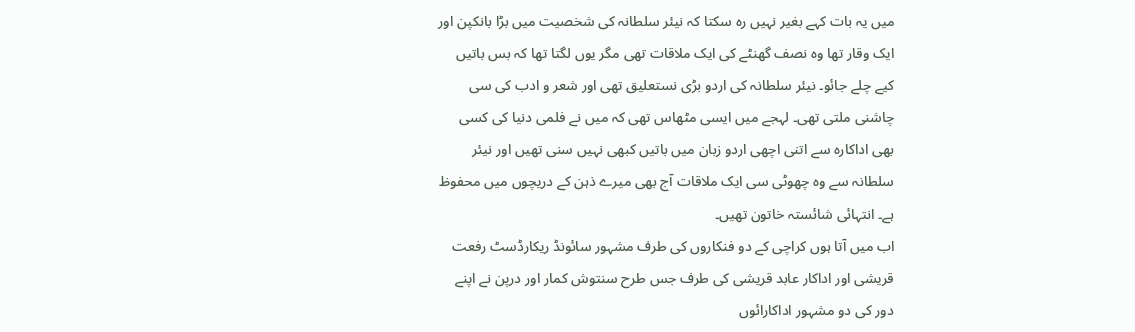میں یہ بات کہے بغیر نہیں رہ سکتا کہ نیئر سلطانہ کی شخصیت میں بڑا بانکپن اور ایک وقار تھا وہ نصف گھنٹے کی ایک ملاقات تھی مگر یوں لگتا تھا کہ بس باتیں کیے چلے جائو۔ نیئر سلطانہ کی اردو بڑی نستعلیق تھی اور شعر و ادب کی سی چاشنی ملتی تھی۔ لہجے میں ایسی مٹھاس تھی کہ میں نے فلمی دنیا کی کسی بھی اداکارہ سے اتنی اچھی اردو زبان میں باتیں کبھی نہیں سنی تھیں اور نیئر سلطانہ سے وہ چھوٹی سی ایک ملاقات آج بھی میرے ذہن کے دریچوں میں محفوظ ہے۔ انتہائی شائستہ خاتون تھیں۔
اب میں آتا ہوں کراچی کے دو فنکاروں کی طرف مشہور سائونڈ ریکارڈسٹ رفعت قریشی اور اداکار عابد قریشی کی طرف جس طرح سنتوش کمار اور درپن نے اپنے دور کی دو مشہور اداکارائوں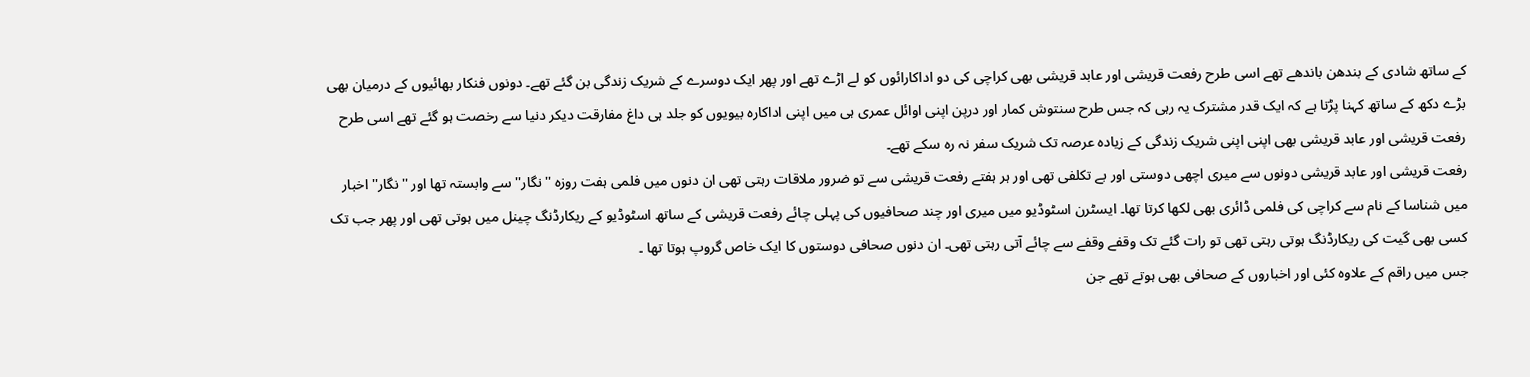کے ساتھ شادی کے بندھن باندھے تھے اسی طرح رفعت قریشی اور عابد قریشی بھی کراچی کی دو اداکارائوں کو لے اڑے تھے اور پھر ایک دوسرے کے شریک زندگی بن گئے تھے۔ دونوں فنکار بھائیوں کے درمیان بھی بڑے دکھ کے ساتھ کہنا پڑتا ہے کہ ایک قدر مشترک یہ رہی کہ جس طرح سنتوش کمار اور درپن اپنی اوائل عمری ہی میں اپنی اداکارہ بیویوں کو جلد ہی داغ مفارقت دیکر دنیا سے رخصت ہو گئے تھے اسی طرح رفعت قریشی اور عابد قریشی بھی اپنی اپنی شریک زندگی کے زیادہ عرصہ تک شریک سفر نہ رہ سکے تھے۔
رفعت قریشی اور عابد قریشی دونوں سے میری اچھی دوستی اور بے تکلفی تھی اور ہر ہفتے رفعت قریشی سے تو ضرور ملاقات رہتی تھی ان دنوں میں فلمی ہفت روزہ ''نگار'' سے وابستہ تھا اور ''نگار'' اخبار میں شناسا کے نام سے کراچی کی فلمی ڈائری بھی لکھا کرتا تھا۔ ایسٹرن اسٹوڈیو میں میری اور چند صحافیوں کی پہلی چائے رفعت قریشی کے ساتھ اسٹوڈیو کے ریکارڈنگ چینل میں ہوتی تھی اور پھر جب تک کسی بھی گیت کی ریکارڈنگ ہوتی رہتی تھی تو رات گئے تک وقفے وقفے سے چائے آتی رہتی تھی۔ ان دنوں صحافی دوستوں کا ایک خاص گروپ ہوتا تھا ۔
جس میں راقم کے علاوہ کئی اور اخباروں کے صحافی بھی ہوتے تھے جن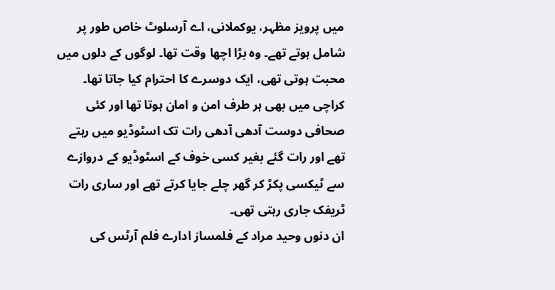میں پرویز مظہر، یوکملانی، اے آرسلوٹ خاص طور پر شامل ہوتے تھے۔ وہ بڑا اچھا وقت تھا۔ لوگوں کے دلوں میں محبت ہوتی تھی، ایک دوسرے کا احترام کیا جاتا تھا۔ کراچی میں بھی ہر طرف امن و امان ہوتا تھا اور کئی صحافی دوست آدھی آدھی رات تک اسٹوڈیو میں رہتے تھے اور رات گئے بغیر کسی خوف کے اسٹوڈیو کے دروازے سے ٹیکسی پکڑ کر گھر چلے جایا کرتے تھے اور ساری رات ٹریفک جاری رہتی تھی۔
ان دنوں وحید مراد کے فلمساز ادارے فلم آرٹس کی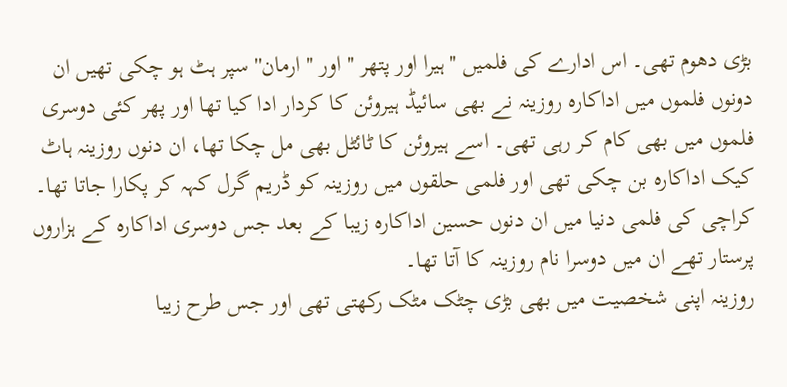بڑی دھوم تھی۔ اس ادارے کی فلمیں ''ہیرا اور پتھر '' اور '' ارمان'' سپر ہٹ ہو چکی تھیں ان دونوں فلموں میں اداکارہ روزینہ نے بھی سائیڈ ہیروئن کا کردار ادا کیا تھا اور پھر کئی دوسری فلموں میں بھی کام کر رہی تھی۔ اسے ہیروئن کا ٹائٹل بھی مل چکا تھا، ان دنوں روزینہ ہاٹ کیک اداکارہ بن چکی تھی اور فلمی حلقوں میں روزینہ کو ڈریم گرل کہہ کر پکارا جاتا تھا۔ کراچی کی فلمی دنیا میں ان دنوں حسین اداکارہ زیبا کے بعد جس دوسری اداکارہ کے ہزاروں پرستار تھے ان میں دوسرا نام روزینہ کا آتا تھا۔
روزینہ اپنی شخصیت میں بھی بڑی چٹک مٹک رکھتی تھی اور جس طرح زیبا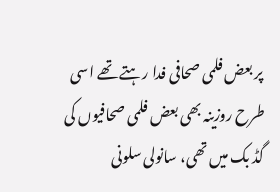پر بعض فلمی صحافی فدا رہتے تھے اسی طرح روزینہ بھی بعض فلمی صحافیوں کی گڈ بک میں تھی، سانولی سلونی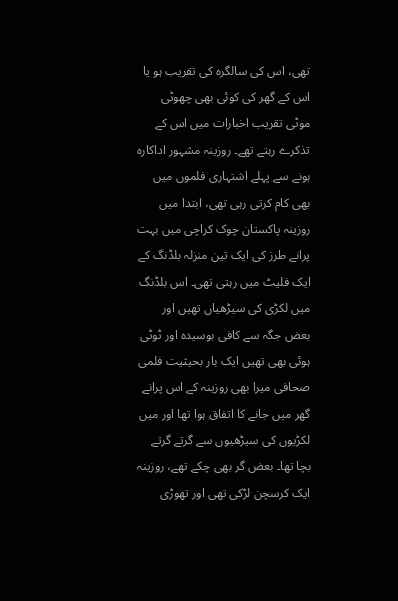تھی، اس کی سالگرہ کی تقریب ہو یا اس کے گھر کی کوئی بھی چھوٹی موٹی تقریب اخبارات میں اس کے تذکرے رہتے تھے۔ روزینہ مشہور اداکارہ ہونے سے پہلے اشتہاری فلموں میں بھی کام کرتی رہی تھی، ابتدا میں روزینہ پاکستان چوک کراچی میں بہت پرانے طرز کی ایک تین منزلہ بلڈنگ کے ایک فلیٹ میں رہتی تھی۔ اس بلڈنگ میں لکڑی کی سیڑھیاں تھیں اور بعض جگہ سے کافی بوسیدہ اور ٹوٹی ہوئی بھی تھیں ایک بار بحیثیت فلمی صحافی میرا بھی روزینہ کے اس پرانے گھر میں جانے کا اتفاق ہوا تھا اور میں لکڑیوں کی سیڑھیوں سے گرتے گرتے بچا تھا۔ بعض گر بھی چکے تھے، روزینہ ایک کرسچن لڑکی تھی اور تھوڑی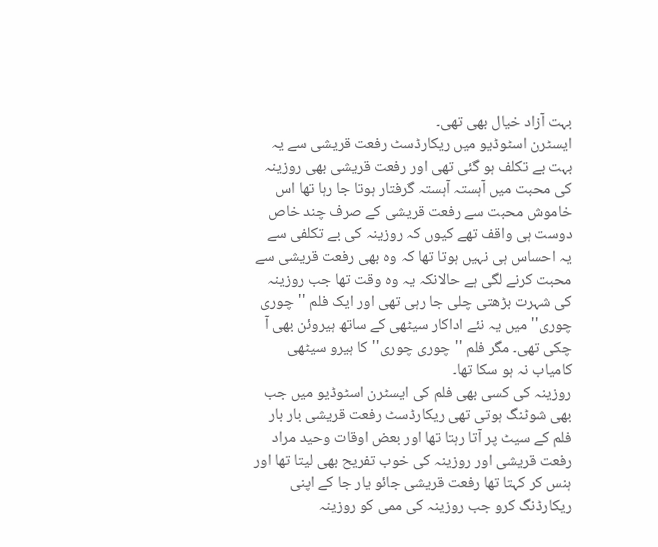بہت آزاد خیال بھی تھی۔
ایسٹرن اسٹوڈیو میں ریکارڈسٹ رفعت قریشی سے یہ بہت بے تکلف ہو گئی تھی اور رفعت قریشی بھی روزینہ کی محبت میں آہستہ آہستہ گرفتار ہوتا جا رہا تھا اس خاموش محبت سے رفعت قریشی کے صرف چند خاص دوست ہی واقف تھے کیوں کہ روزینہ کی بے تکلفی سے یہ احساس ہی نہیں ہوتا تھا کہ وہ بھی رفعت قریشی سے محبت کرنے لگی ہے حالانکہ یہ وہ وقت تھا جب روزینہ کی شہرت بڑھتی چلی جا رہی تھی اور ایک فلم ''چوری چوری'' میں یہ نئے اداکار سیٹھی کے ساتھ ہیروئن بھی آ چکی تھی۔ مگر فلم ''چوری چوری'' کا ہیرو سیٹھی کامیاب نہ ہو سکا تھا۔
روزینہ کی کسی بھی فلم کی ایسٹرن اسٹوڈیو میں جب بھی شوٹنگ ہوتی تھی ریکارڈسٹ رفعت قریشی بار بار فلم کے سیٹ پر آتا رہتا تھا اور بعض اوقات وحید مراد رفعت قریشی اور روزینہ کی خوب تفریح بھی لیتا تھا اور ہنس کر کہتا تھا رفعت قریشی جائو یار جا کے اپنی ریکارڈنگ کرو جب روزینہ کی ممی کو روزینہ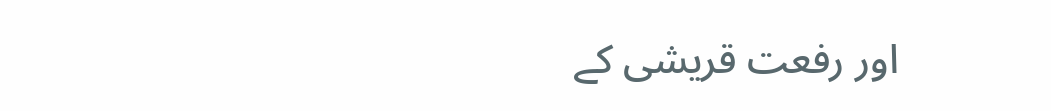اور رفعت قریشی کے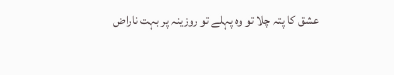عشق کا پتہ چلا تو وہ پہلے تو روزینہ پر بہت ناراض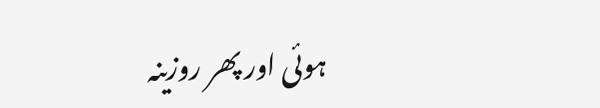ہوئی اور پھر روزینہ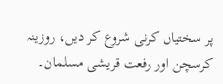پر سختیاں کرنی شروع کر دیں، روزینہ کرسچن اور رفعت قریشی مسلمان۔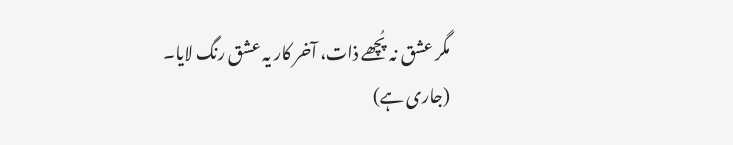مگر عشق نہ پُچھے ذات، آخر کار یہ عشق رنگ لایا۔
(جاری ہے)